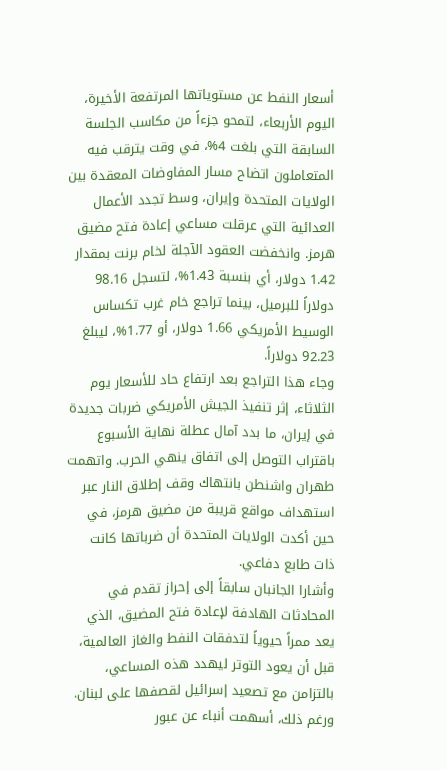أسعار النفط عن مستوياتها المرتفعة الأخيرة، اليوم الأربعاء، لتمحو جزءاً من مكاسب الجلسة السابقة التي بلغت 4%، في وقت يترقب فيه المتعاملون اتضاح مسار المفاوضات المعقدة بين الولايات المتحدة وإيران، وسط تجدد الأعمال العدائية التي عرقلت مساعي إعادة فتح مضيق هرمز. وانخفضت العقود الآجلة لخام برنت بمقدار 1.42 دولار، أي بنسبة 1.43%، لتسجل 98.16 دولاراً للبرميل، بينما تراجع خام غرب تكساس الوسيط الأمريكي 1.66 دولار، أو 1.77%، ليبلغ 92.23 دولاراً.
وجاء هذا التراجع بعد ارتفاع حاد للأسعار يوم الثلاثاء، إثر تنفيذ الجيش الأمريكي ضربات جديدة في إيران، ما بدد آمال عطلة نهاية الأسبوع باقتراب التوصل إلى اتفاق ينهي الحرب. واتهمت طهران واشنطن بانتهاك وقف إطلاق النار عبر استهداف مواقع قريبة من مضيق هرمز، في حين أكدت الولايات المتحدة أن ضرباتها كانت ذات طابع دفاعي.
وأشارا الجانبان سابقاً إلى إحراز تقدم في المحادثات الهادفة لإعادة فتح المضيق، الذي يعد ممراً حيوياً لتدفقات النفط والغاز العالمية، قبل أن يعود التوتر ليهدد هذه المساعي، بالتزامن مع تصعيد إسرائيل لقصفها على لبنان. ورغم ذلك، أسهمت أنباء عن عبور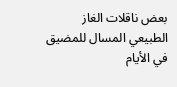بعض ناقلات الغاز الطبيعي المسال للمضيق في الأيام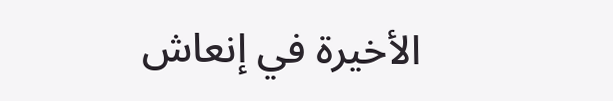الأخيرة في إنعاش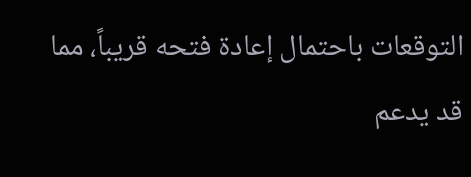التوقعات باحتمال إعادة فتحه قريباً، مما قد يدعم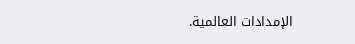الإمدادات العالمية.